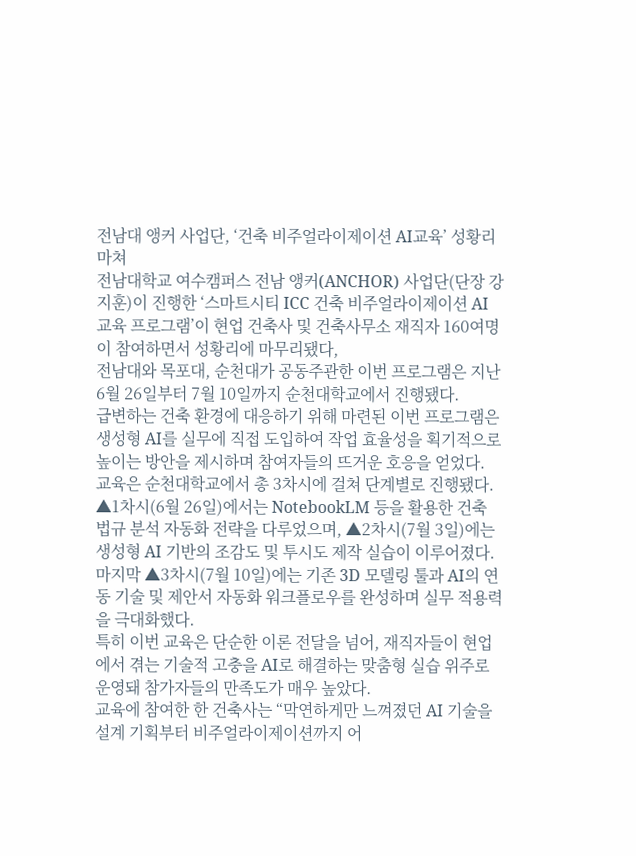전남대 앵커 사업단, ‘건축 비주얼라이제이션 AI교육’ 성황리 마쳐
전남대학교 여수캠퍼스 전남 앵커(ANCHOR) 사업단(단장 강지훈)이 진행한 ‘스마트시티 ICC 건축 비주얼라이제이션 AI 교육 프로그램’이 현업 건축사 및 건축사무소 재직자 160여명이 참여하면서 성황리에 마무리됐다,
전남대와 목포대, 순천대가 공동주관한 이번 프로그램은 지난 6월 26일부터 7월 10일까지 순천대학교에서 진행됐다.
급변하는 건축 환경에 대응하기 위해 마련된 이번 프로그램은 생성형 AI를 실무에 직접 도입하여 작업 효율성을 획기적으로 높이는 방안을 제시하며 참여자들의 뜨거운 호응을 얻었다.
교육은 순천대학교에서 총 3차시에 걸쳐 단계별로 진행됐다. ▲1차시(6월 26일)에서는 NotebookLM 등을 활용한 건축 법규 분석 자동화 전략을 다루었으며, ▲2차시(7월 3일)에는 생성형 AI 기반의 조감도 및 투시도 제작 실습이 이루어졌다.
마지막 ▲3차시(7월 10일)에는 기존 3D 모델링 툴과 AI의 연동 기술 및 제안서 자동화 워크플로우를 완성하며 실무 적용력을 극대화했다.
특히 이번 교육은 단순한 이론 전달을 넘어, 재직자들이 현업에서 겪는 기술적 고충을 AI로 해결하는 맞춤형 실습 위주로 운영돼 참가자들의 만족도가 매우 높았다.
교육에 참여한 한 건축사는 “막연하게만 느껴졌던 AI 기술을 설계 기획부터 비주얼라이제이션까지 어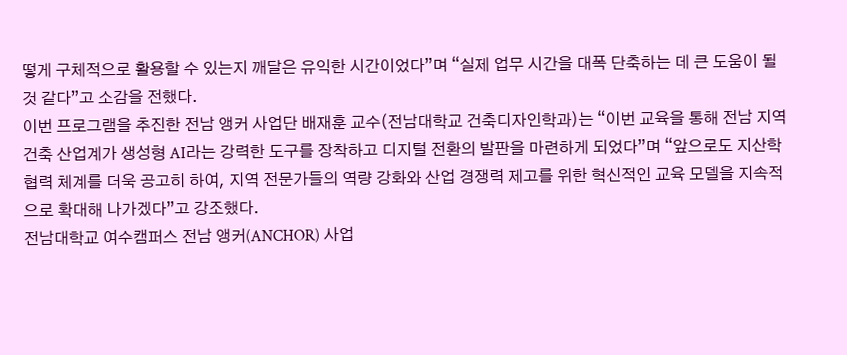떻게 구체적으로 활용할 수 있는지 깨달은 유익한 시간이었다”며 “실제 업무 시간을 대폭 단축하는 데 큰 도움이 될 것 같다”고 소감을 전했다.
이번 프로그램을 추진한 전남 앵커 사업단 배재훈 교수(전남대학교 건축디자인학과)는 “이번 교육을 통해 전남 지역 건축 산업계가 생성형 AI라는 강력한 도구를 장착하고 디지털 전환의 발판을 마련하게 되었다”며 “앞으로도 지산학 협력 체계를 더욱 공고히 하여, 지역 전문가들의 역량 강화와 산업 경쟁력 제고를 위한 혁신적인 교육 모델을 지속적으로 확대해 나가겠다”고 강조했다.
전남대학교 여수캠퍼스 전남 앵커(ANCHOR) 사업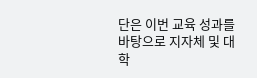단은 이번 교육 성과를 바탕으로 지자체 및 대학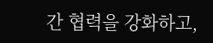간 협력을 강화하고,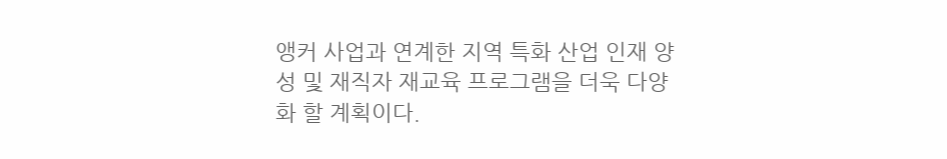앵커 사업과 연계한 지역 특화 산업 인재 양성 및 재직자 재교육 프로그램을 더욱 다양화 할 계획이다.